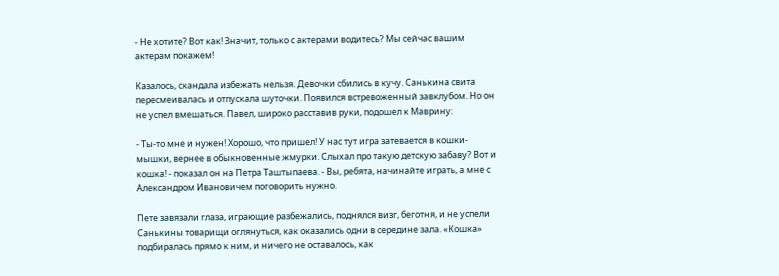- Не хотите? Вот как! Значит, только с актерами водитесь? Мы сейчас вашим актерам покажем!

Казалось, скандала избежать нельзя. Девочки сбились в кучу. Санькина свита пересмеивалась и отпускала шуточки. Появился встревоженный завклубом. Но он не успел вмешаться. Павел, широко расставив руки, подошел к Маврину:

- Ты-то мне и нужен! Хорошо, что пришел! У нас тут игра затевается в кошки-мышки, вернее в обыкновенные жмурки. Слыхал про такую детскую забаву? Вот и кошка! - показал он на Петра Таштыпаева. - Вы, ребята, начинайте играть, а мне с Александром Ивановичем поговорить нужно.

Пете завязали глаза, играющие разбежались, поднялся визг, беготня, и не успели Санькины товарищи оглянуться, как оказались одни в середине зала. «Кошка» подбиралась прямо к ним, и ничего не оставалось, как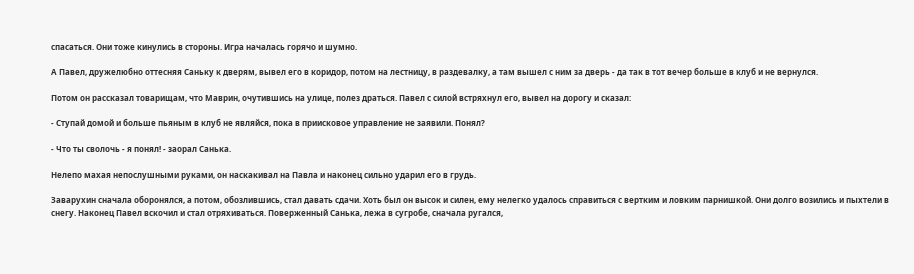спасаться. Они тоже кинулись в стороны. Игра началась горячо и шумно.

А Павел, дружелюбно оттесняя Саньку к дверям, вывел его в коридор, потом на лестницу, в раздевалку, а там вышел с ним за дверь - да так в тот вечер больше в клуб и не вернулся.

Потом он рассказал товарищам, что Маврин, очутившись на улице, полез драться. Павел с силой встряхнул его, вывел на дорогу и сказал:

- Ступай домой и больше пьяным в клуб не являйся, пока в приисковое управление не заявили. Понял?

- Что ты сволочь - я понял! - заорал Санька.

Нелепо махая непослушными руками, он наскакивал на Павла и наконец сильно ударил его в грудь.

Заварухин сначала оборонялся, а потом, обозлившись, стал давать сдачи. Хоть был он высок и силен, ему нелегко удалось справиться с вертким и ловким парнишкой. Они долго возились и пыхтели в снегу. Наконец Павел вскочил и стал отряхиваться. Поверженный Санька, лежа в сугробе, сначала ругался,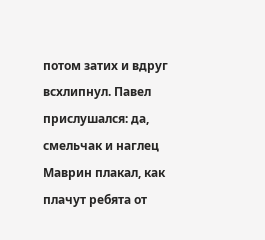потом затих и вдруг всхлипнул. Павел прислушался: да, смельчак и наглец Маврин плакал, как плачут ребята от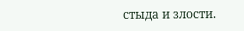стыда и злости.